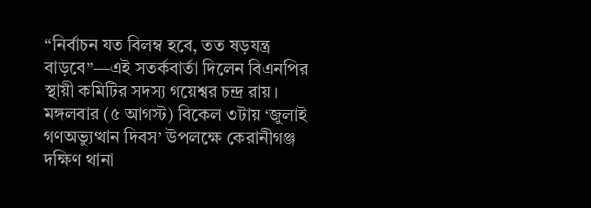“নির্বাচন যত বিলম্ব হবে, তত ষড়যন্ত্র বাড়বে”—এই সতর্কবার্তা দিলেন বিএনপির স্থায়ী কমিটির সদস্য গয়েশ্বর চন্দ্র রায়। মঙ্গলবার (৫ আগস্ট) বিকেল ৩টায় ‘জুলাই গণঅভ্যুত্থান দিবস’ উপলক্ষে কেরানীগঞ্জ দক্ষিণ থানা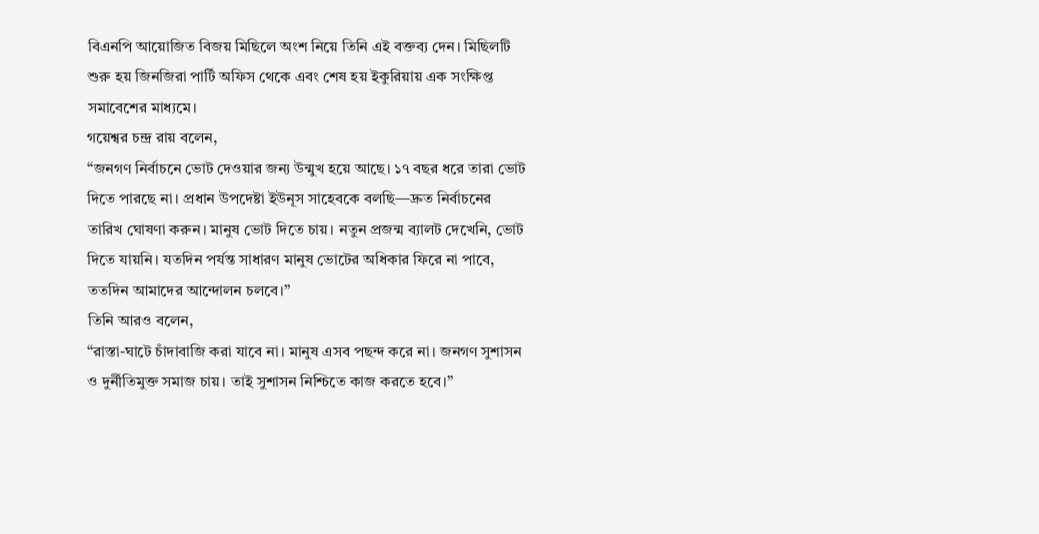বিএনপি আয়োজিত বিজয় মিছিলে অংশ নিয়ে তিনি এই বক্তব্য দেন। মিছিলটি শুরু হয় জিনজিরা পার্টি অফিস থেকে এবং শেষ হয় ইকুরিয়ায় এক সংক্ষিপ্ত সমাবেশের মাধ্যমে।
গয়েশ্বর চন্দ্র রায় বলেন,
“জনগণ নির্বাচনে ভোট দেওয়ার জন্য উন্মুখ হয়ে আছে। ১৭ বছর ধরে তারা ভোট দিতে পারছে না। প্রধান উপদেষ্টা ইউনূস সাহেবকে বলছি—দ্রুত নির্বাচনের তারিখ ঘোষণা করুন। মানুষ ভোট দিতে চায়। নতুন প্রজন্ম ব্যালট দেখেনি, ভোট দিতে যায়নি। যতদিন পর্যন্ত সাধারণ মানুষ ভোটের অধিকার ফিরে না পাবে, ততদিন আমাদের আন্দোলন চলবে।”
তিনি আরও বলেন,
“রাস্তা-ঘাটে চাঁদাবাজি করা যাবে না। মানুষ এসব পছন্দ করে না। জনগণ সুশাসন ও দুর্নীতিমুক্ত সমাজ চায়। তাই সুশাসন নিশ্চিতে কাজ করতে হবে।”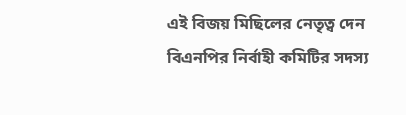এই বিজয় মিছিলের নেতৃত্ব দেন বিএনপির নির্বাহী কমিটির সদস্য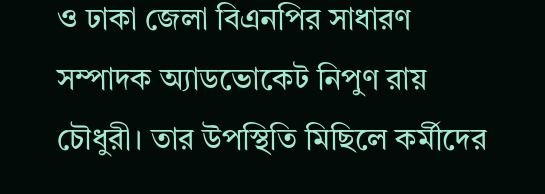ও ঢাকা জেলা বিএনপির সাধারণ সম্পাদক অ্যাডভোকেট নিপুণ রায় চৌধুরী। তার উপস্থিতি মিছিলে কর্মীদের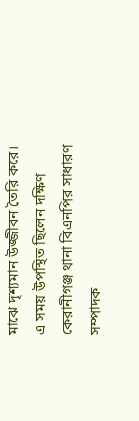মাঝে দৃশ্যমান উজ্জীবন তৈরি করে।
এ সময় উপস্থিত ছিলেন দক্ষিণ কেরানীগঞ্জ থানা বিএনপির সাধারণ সম্পাদক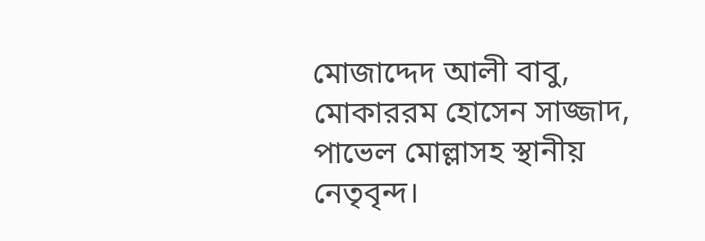মোজাদ্দেদ আলী বাবু, মোকাররম হোসেন সাজ্জাদ, পাভেল মোল্লাসহ স্থানীয় নেতৃবৃন্দ।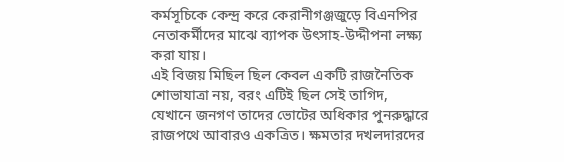কর্মসূচিকে কেন্দ্র করে কেরানীগঞ্জজুড়ে বিএনপির নেতাকর্মীদের মাঝে ব্যাপক উৎসাহ-উদ্দীপনা লক্ষ্য করা যায়।
এই বিজয় মিছিল ছিল কেবল একটি রাজনৈতিক শোভাযাত্রা নয়, বরং এটিই ছিল সেই তাগিদ, যেখানে জনগণ তাদের ভোটের অধিকার পুনরুদ্ধারে রাজপথে আবারও একত্রিত। ক্ষমতার দখলদারদের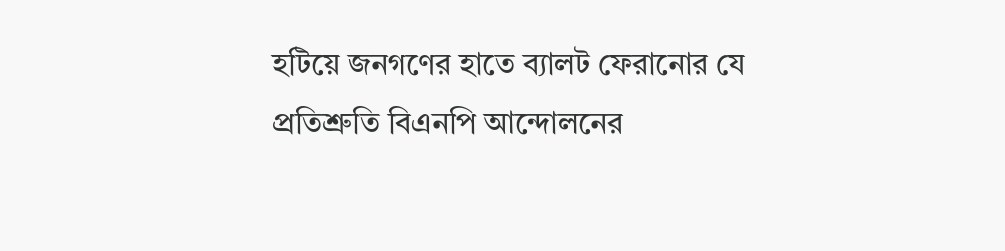হটিয়ে জনগণের হাতে ব্যালট ফেরানোর যে প্রতিশ্রুতি বিএনপি আন্দোলনের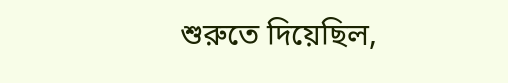শুরুতে দিয়েছিল,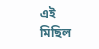এই মিছিল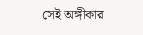সেই অঙ্গীকার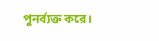পুনর্ব্যক্ত করে।